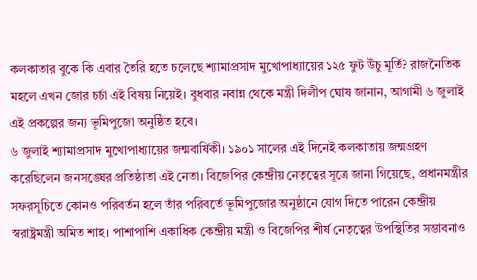কলকাতার বুকে কি এবার তৈরি হতে চলেছে শ্যামাপ্রসাদ মুখোপাধ্যায়ের ১২৫ ফুট উঁচু মূর্তি? রাজনৈতিক মহলে এখন জোর চর্চা এই বিষয় নিয়েই। বুধবার নবান্ন থেকে মন্ত্রী দিলীপ ঘোষ জানান, আগামী ৬ জুলাই এই প্রকল্পের জন্য ভূমিপুজো অনুষ্ঠিত হবে।
৬ জুলাই শ্যামাপ্রসাদ মুখোপাধ্যায়ের জন্মবার্ষিকী। ১৯০১ সালের এই দিনেই কলকাতায় জন্মগ্রহণ করেছিলেন জনসঙ্ঘের প্রতিষ্ঠাতা এই নেতা। বিজেপির কেন্দ্রীয় নেতৃত্বের সূত্রে জানা গিয়েছে, প্রধানমন্ত্রীর সফরসূচিতে কোনও পরিবর্তন হলে তাঁর পরিবর্তে ভূমিপুজোর অনুষ্ঠানে যোগ দিতে পারেন কেন্দ্রীয় স্বরাষ্ট্রমন্ত্রী অমিত শাহ। পাশাপাশি একাধিক কেন্দ্রীয় মন্ত্রী ও বিজেপির শীর্ষ নেতৃত্বের উপস্থিতির সম্ভাবনাও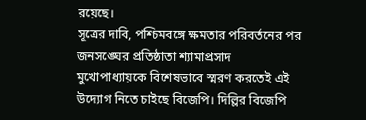রয়েছে।
সূত্রের দাবি, পশ্চিমবঙ্গে ক্ষমতার পরিবর্তনের পর জনসঙ্ঘের প্রতিষ্ঠাতা শ্যামাপ্রসাদ মুখোপাধ্যায়কে বিশেষভাবে স্মরণ করতেই এই উদ্যোগ নিতে চাইছে বিজেপি। দিল্লির বিজেপি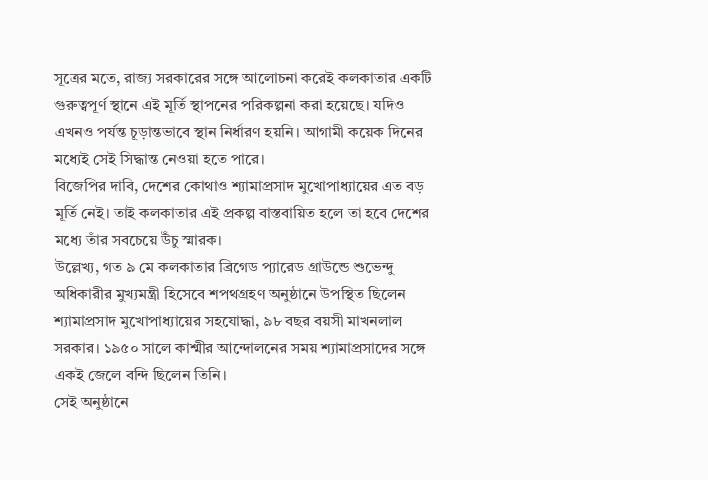সূত্রের মতে, রাজ্য সরকারের সঙ্গে আলোচনা করেই কলকাতার একটি গুরুত্বপূর্ণ স্থানে এই মূর্তি স্থাপনের পরিকল্পনা করা হয়েছে। যদিও এখনও পর্যন্ত চূড়ান্তভাবে স্থান নির্ধারণ হয়নি। আগামী কয়েক দিনের মধ্যেই সেই সিদ্ধান্ত নেওয়া হতে পারে।
বিজেপির দাবি, দেশের কোথাও শ্যামাপ্রসাদ মুখোপাধ্যায়ের এত বড় মূর্তি নেই। তাই কলকাতার এই প্রকল্প বাস্তবায়িত হলে তা হবে দেশের মধ্যে তাঁর সবচেয়ে উঁচু স্মারক।
উল্লেখ্য, গত ৯ মে কলকাতার ব্রিগেড প্যারেড গ্রাউন্ডে শুভেন্দু অধিকারীর মুখ্যমন্ত্রী হিসেবে শপথগ্রহণ অনুষ্ঠানে উপস্থিত ছিলেন শ্যামাপ্রসাদ মুখোপাধ্যায়ের সহযোদ্ধা, ৯৮ বছর বয়সী মাখনলাল সরকার। ১৯৫০ সালে কাশ্মীর আন্দোলনের সময় শ্যামাপ্রসাদের সঙ্গে একই জেলে বন্দি ছিলেন তিনি।
সেই অনুষ্ঠানে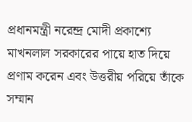প্রধানমন্ত্রী নরেন্দ্র মোদী প্রকাশ্যে মাখনলাল সরকারের পায়ে হাত দিয়ে প্রণাম করেন এবং উত্তরীয় পরিয়ে তাঁকে সম্মান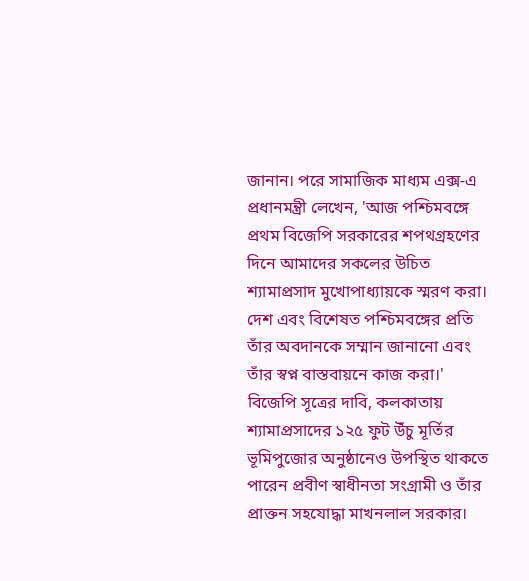জানান। পরে সামাজিক মাধ্যম এক্স-এ প্রধানমন্ত্রী লেখেন, 'আজ পশ্চিমবঙ্গে প্রথম বিজেপি সরকারের শপথগ্রহণের দিনে আমাদের সকলের উচিত শ্যামাপ্রসাদ মুখোপাধ্যায়কে স্মরণ করা। দেশ এবং বিশেষত পশ্চিমবঙ্গের প্রতি তাঁর অবদানকে সম্মান জানানো এবং তাঁর স্বপ্ন বাস্তবায়নে কাজ করা।'
বিজেপি সূত্রের দাবি, কলকাতায় শ্যামাপ্রসাদের ১২৫ ফুট উঁচু মূর্তির ভূমিপুজোর অনুষ্ঠানেও উপস্থিত থাকতে পারেন প্রবীণ স্বাধীনতা সংগ্রামী ও তাঁর প্রাক্তন সহযোদ্ধা মাখনলাল সরকার।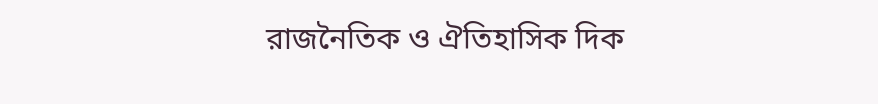রাজনৈতিক ও ঐতিহাসিক দিক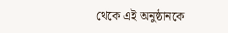থেকে এই অনুষ্ঠানকে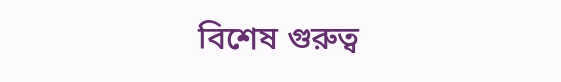বিশেষ গুরুত্ব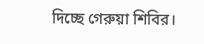দিচ্ছে গেরুয়া শিবির।